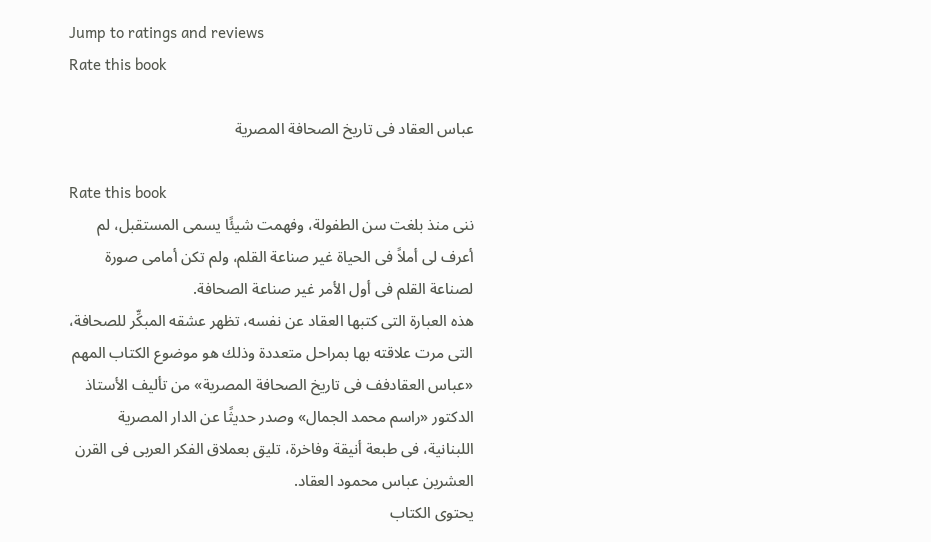Jump to ratings and reviews
Rate this book

عباس العقاد فى تاريخ الصحافة المصرية

Rate this book
ننى منذ بلغت سن الطفولة، وفهمت شيئًا يسمى المستقبل، لم أعرف لى أملاً فى الحياة غير صناعة القلم، ولم تكن أمامى صورة لصناعة القلم فى أول الأمر غير صناعة الصحافة.
هذه العبارة التى كتبها العقاد عن نفسه، تظهر عشقه المبكِّر للصحافة، التى مرت علاقته بها بمراحل متعددة وذلك هو موضوع الكتاب المهم «عباس العقادفف فى تاريخ الصحافة المصرية» من تأليف الأستاذ الدكتور «راسم محمد الجمال» وصدر حديثًا عن الدار المصرية اللبنانية، فى طبعة أنيقة وفاخرة، تليق بعملاق الفكر العربى فى القرن العشرين عباس محمود العقاد.
يحتوى الكتاب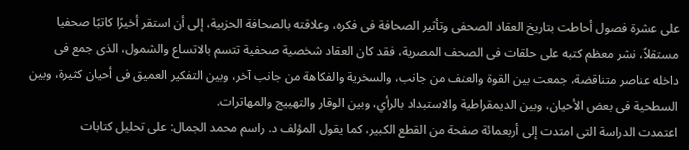على عشرة فصول أحاطت بتاريخ العقاد الصحفى وتأثير الصحافة فى فكره، وعلاقته بالصحافة الحزبية، إلى أن استقر أخيرًا كاتبًا صحفيا مستقلاً، نشر معظم كتبه على حلقات فى الصحف المصرية، فقد كان العقاد شخصية صحفية تتسم بالاتساع والشمول، الذى جمع فى داخله عناصر متناقضة، جمعت بين القوة والعنف من جانب، والسخرية والفكاهة من جانب آخر، وبين التفكير العميق فى أحيان كثيرة، وبين السطحية فى بعض الأحيان، وبين الديمقراطية والاستبداد بالرأي، وبين الوقار والتهييج والمهاترات.
اعتمدت الدراسة التى امتدت إلى أربعمائة صفحة من القطع الكبير، كما يقول المؤلف د. راسم محمد الجمال: على تحليل كتابات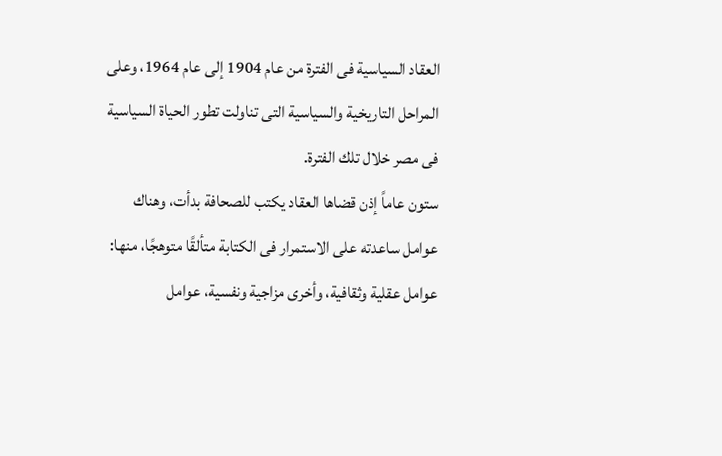العقاد السياسية فى الفترة من عام 1904 إلى عام 1964، وعلى المراحل التاريخية والسياسية التى تناولت تطور الحياة السياسية فى مصر خلال تلك الفترة.
ستون عاماً إذن قضاها العقاد يكتب للصحافة بدأت، وهناك عوامل ساعدته على الاستمرار فى الكتابة متألقًا متوهجًا، منها: عوامل عقلية وثقافية، وأخرى مزاجية ونفسية، عوامل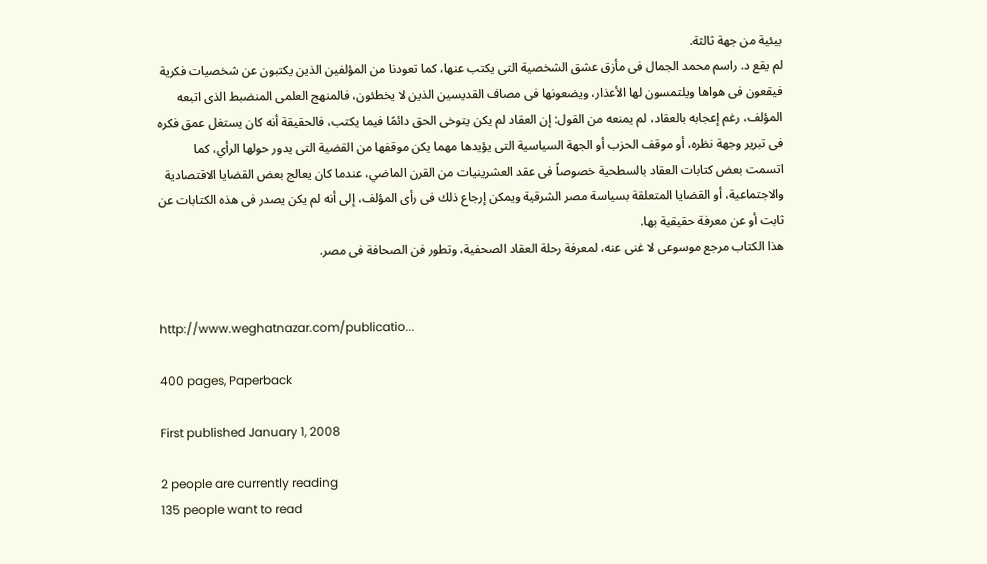بيئية من جهة ثالثة.
لم يقع د. راسم محمد الجمال فى مأزق عشق الشخصية التى يكتب عنها، كما تعودنا من المؤلفين الذين يكتبون عن شخصيات فكرية فيقعون فى هواها ويلتمسون لها الأعذار، ويضعونها فى مصاف القديسين الذين لا يخطئون، فالمنهج العلمى المنضبط الذى اتبعه المؤلف، رغم إعجابه بالعقاد، لم يمنعه من القول: إن العقاد لم يكن يتوخى الحق دائمًا فيما يكتب، فالحقيقة أنه كان يستغل عمق فكره فى تبرير وجهة نظره، أو موقف الحزب أو الجهة السياسية التى يؤيدها مهما يكن موقفها من القضية التى يدور حولها الرأي، كما اتسمت بعض كتابات العقاد بالسطحية خصوصاً فى عقد العشرينيات من القرن الماضي، عندما كان يعالج بعض القضايا الاقتصادية والاجتماعية، أو القضايا المتعلقة بسياسة مصر الشرقية ويمكن إرجاع ذلك فى رأى المؤلف، إلى أنه لم يكن يصدر فى هذه الكتابات عن ثابت أو عن معرفة حقيقية بها.
هذا الكتاب مرجع موسوعى لا غنى عنه، لمعرفة رحلة العقاد الصحفية، وتطور فن الصحافة فى مصر.


http://www.weghatnazar.com/publicatio...

400 pages, Paperback

First published January 1, 2008

2 people are currently reading
135 people want to read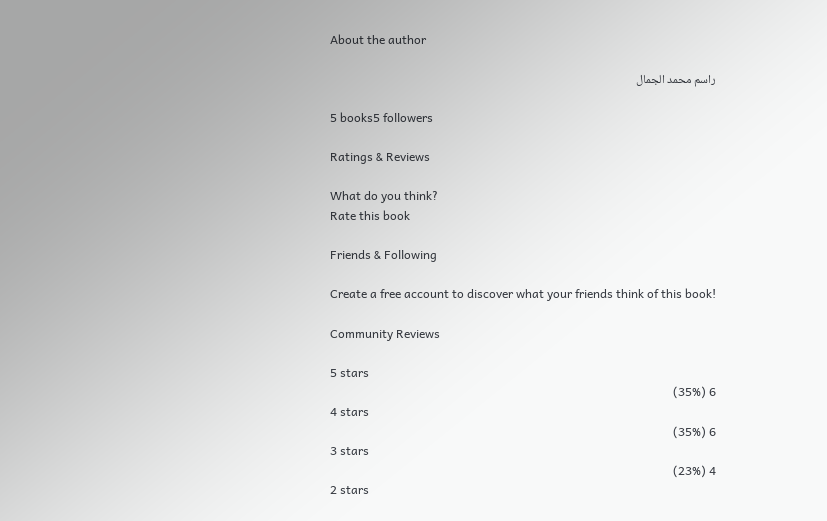About the author

راسم محمد الجمال

5 books5 followers

Ratings & Reviews

What do you think?
Rate this book

Friends & Following

Create a free account to discover what your friends think of this book!

Community Reviews

5 stars
6 (35%)
4 stars
6 (35%)
3 stars
4 (23%)
2 stars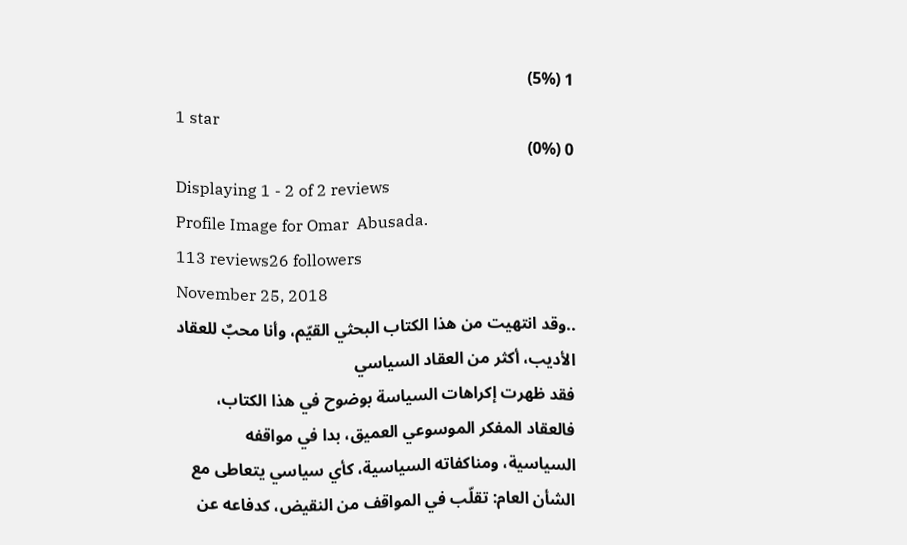1 (5%)
1 star
0 (0%)
Displaying 1 - 2 of 2 reviews
Profile Image for Omar  Abusada.
113 reviews26 followers
November 25, 2018
..وقد انتهيت من هذا الكتاب البحثي القيّم، وأنا محبٌ للعقاد الأديب، أكثر من العقاد السياسي
فقد ظهرت إكراهات السياسة بوضوح في هذا الكتاب، فالعقاد المفكر الموسوعي العميق، بدا في مواقفه السياسية، ومناكفاته السياسية، كأي سياسي يتعاطى مع الشأن العام: تقلّب في المواقف من النقيض، كدفاعه عن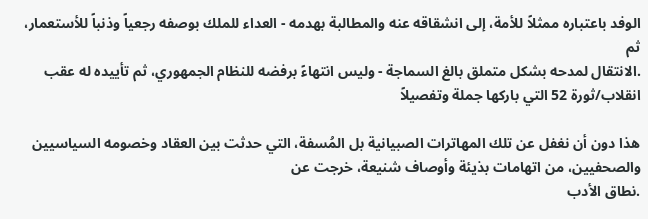الوفد باعتباره ممثلاً للأمة، إلى انشقاقه عنه والمطالبة بهدمه - العداء للملك بوصفه رجعياً وذنباً للأستعمار، ثم
.الانتقال لمدحه بشكل متملق بالغ السماجة - وليس انتهاءً برفضه للنظام الجمهوري، ثم تأييده له عقب انقلاب/ثورة 52 التي باركها جملة وتفصيلاً

هذا دون أن نغفل عن تلك المهاترات الصبيانية بل المُسفة، التي حدثت بين العقاد وخصومه السياسيين والصحفيين، من اتهامات بذيئة وأوصاف شنيعة، خرجت عن
.نطاق الأدب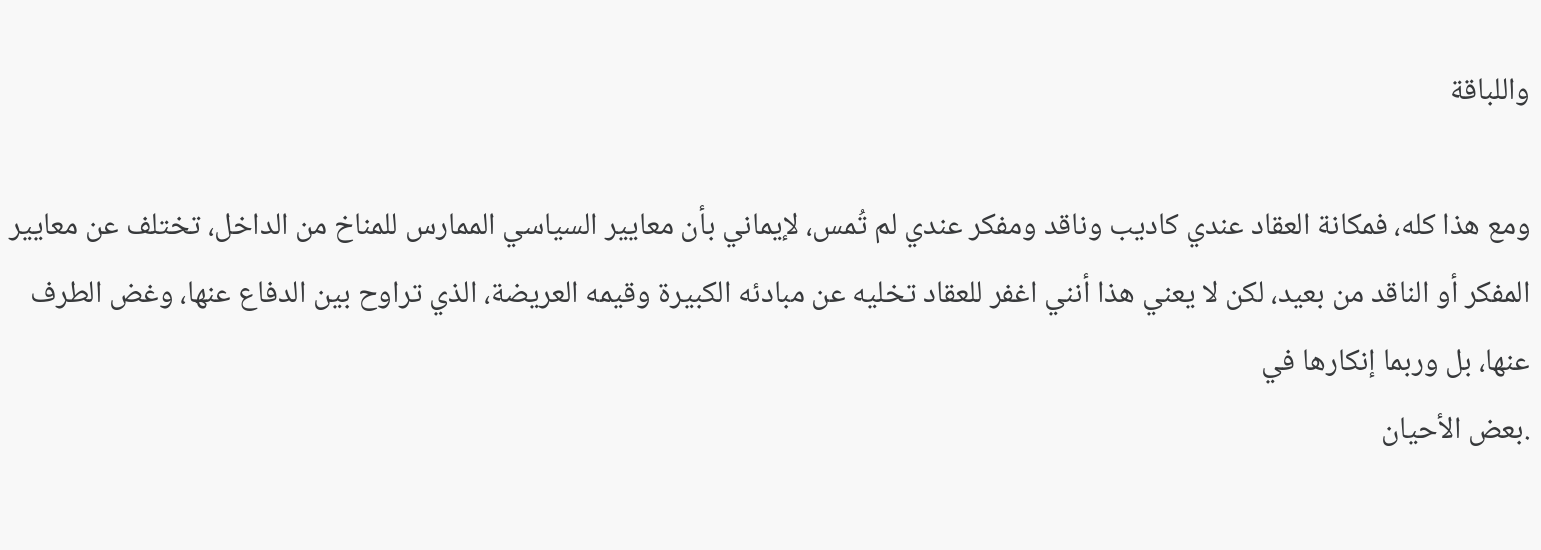واللباقة

ومع هذا كله، فمكانة العقاد عندي كاديب وناقد ومفكر عندي لم تُمس، لإيماني بأن معايير السياسي الممارس للمناخ من الداخل، تختلف عن معايير المفكر أو الناقد من بعيد، لكن لا يعني هذا أنني اغفر للعقاد تخليه عن مبادئه الكبيرة وقيمه العريضة، الذي تراوح بين الدفاع عنها، وغض الطرف عنها، بل وربما إنكارها في
.بعض الأحيان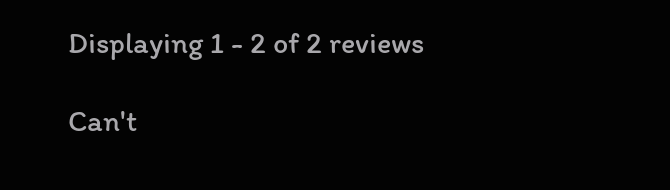Displaying 1 - 2 of 2 reviews

Can't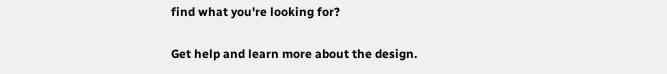find what you're looking for?

Get help and learn more about the design.